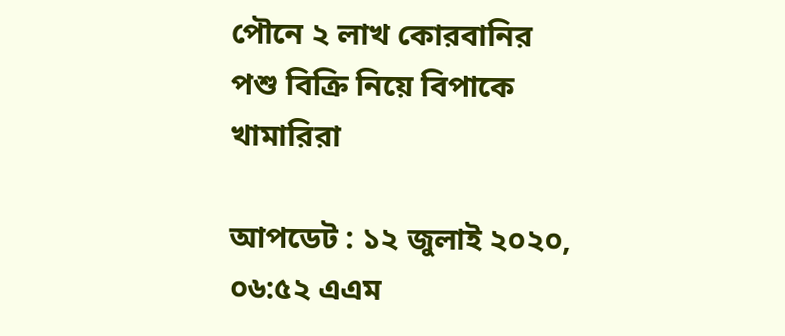পৌনে ২ লাখ কোরবানির পশু বিক্রি নিয়ে বিপাকে খামারিরা

আপডেট : ১২ জুলাই ২০২০, ০৬:৫২ এএম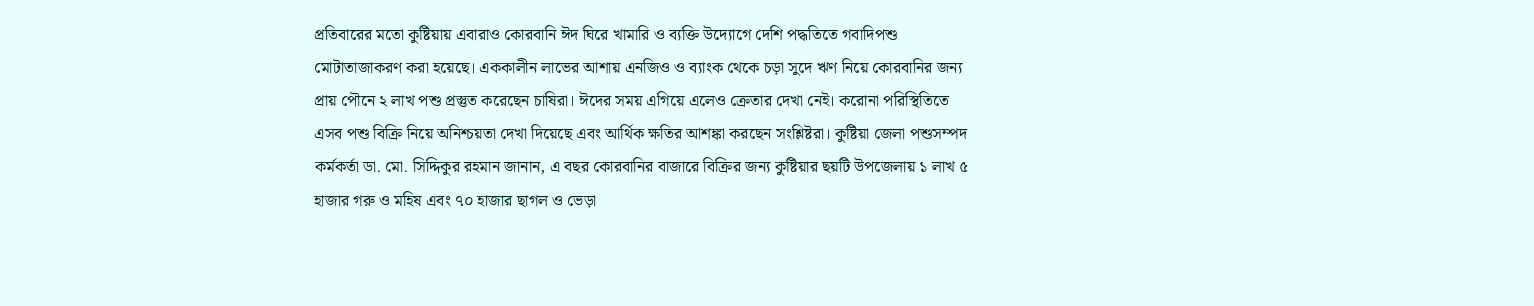প্রতিবারের মতো কুষ্টিয়ায় এবারাও কোরবানি ঈদ ঘিরে খামারি ও ব্যক্তি উদ্যোগে দেশি পদ্ধতিতে গবাদিপশু মোটাতাজাকরণ করা হয়েছে। এককালীন লাভের আশায় এনজিও ও ব্যাংক থেকে চড়া সুদে ঋণ নিয়ে কোরবানির জন্য প্রায় পৌনে ২ লাখ পশু প্রস্তুত করেছেন চাষিরা। ঈদের সময় এগিয়ে এলেও ক্রেতার দেখা নেই। করোনা পরিস্থিতিতে এসব পশু বিক্রি নিয়ে অনিশ্চয়তা দেখা দিয়েছে এবং আর্থিক ক্ষতির আশঙ্কা করছেন সংশ্লিষ্টরা। কুষ্টিয়া জেলা পশুসম্পদ কর্মকর্তা ডা. মো. সিদ্দিকুর রহমান জানান, এ বছর কোরবানির বাজারে বিক্রির জন্য কুষ্টিয়ার ছয়টি উপজেলায় ১ লাখ ৫ হাজার গরু ও মহিষ এবং ৭০ হাজার ছাগল ও ভেড়া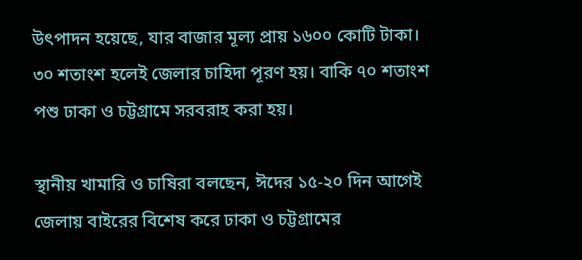উৎপাদন হয়েছে, যার বাজার মূল্য প্রায় ১৬০০ কোটি টাকা। ৩০ শতাংশ হলেই জেলার চাহিদা পূরণ হয়। বাকি ৭০ শতাংশ পশু ঢাকা ও চট্টগ্রামে সরবরাহ করা হয়।

স্থানীয় খামারি ও চাষিরা বলছেন, ঈদের ১৫-২০ দিন আগেই জেলায় বাইরের বিশেষ করে ঢাকা ও চট্টগ্রামের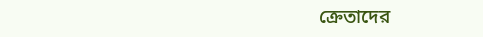ক্রেতাদের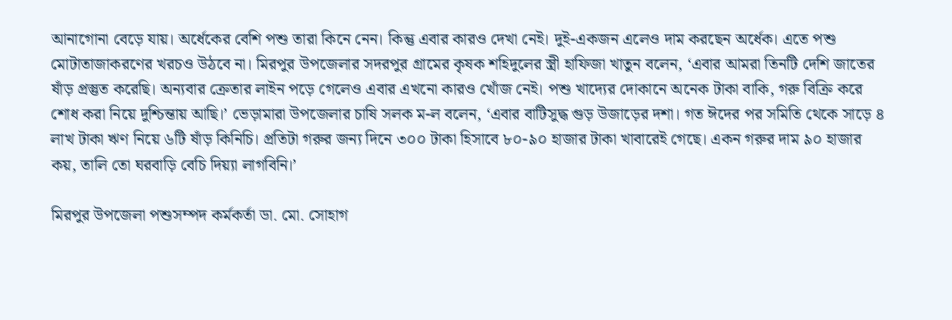আনাগোনা বেড়ে যায়। অর্ধেকের বেশি পশু তারা কিনে নেন। কিন্তু এবার কারও দেখা নেই। দুই-একজন এলেও দাম করছেন অর্ধেক। এতে পশু মোটাতাজাকরণের খরচও উঠবে না। মিরপুর উপজেলার সদরপুর গ্রামের কৃষক শহিদুলের স্ত্রী হাফিজা খাতুন বলেন, ‘এবার আমরা তিনটি দেশি জাতের ষাঁড় প্রস্তুত করেছি। অন্যবার ক্রেতার লাইন পড়ে গেলেও এবার এখনো কারও খোঁজ নেই। পশু খাদ্যের দোকানে অনেক টাকা বাকি, গরু বিক্রি করে শোধ করা নিয়ে দুশ্চিন্তায় আছি।’ ভেড়ামারা উপজেলার চাষি সলক ম-ল বলেন, ‘এবার বাটিসুদ্ধ গুড় উজাড়ের দশা। গত ঈদের পর সমিতি থেকে সাড়ে ৪ লাখ টাকা ঋণ নিয়ে ৬টি ষাঁড় কিনিচি। প্রতিটা গরুর জন্য দিনে ৩০০ টাকা হিসাবে ৮০-৯০ হাজার টাকা খাবারেই গেছে। একন গরুর দাম ৯০ হাজার কয়, তালি তো ঘরবাড়ি বেচি দিয়্যা লাগবিনি।’

মিরপুর উপজেলা পশুসম্পদ কর্মকর্তা ডা. মো. সোহাগ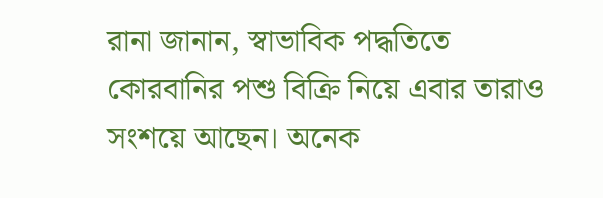রানা জানান, স্বাভাবিক পদ্ধতিতে কোরবানির পশু বিক্রি নিয়ে এবার তারাও সংশয়ে আছেন। অনেক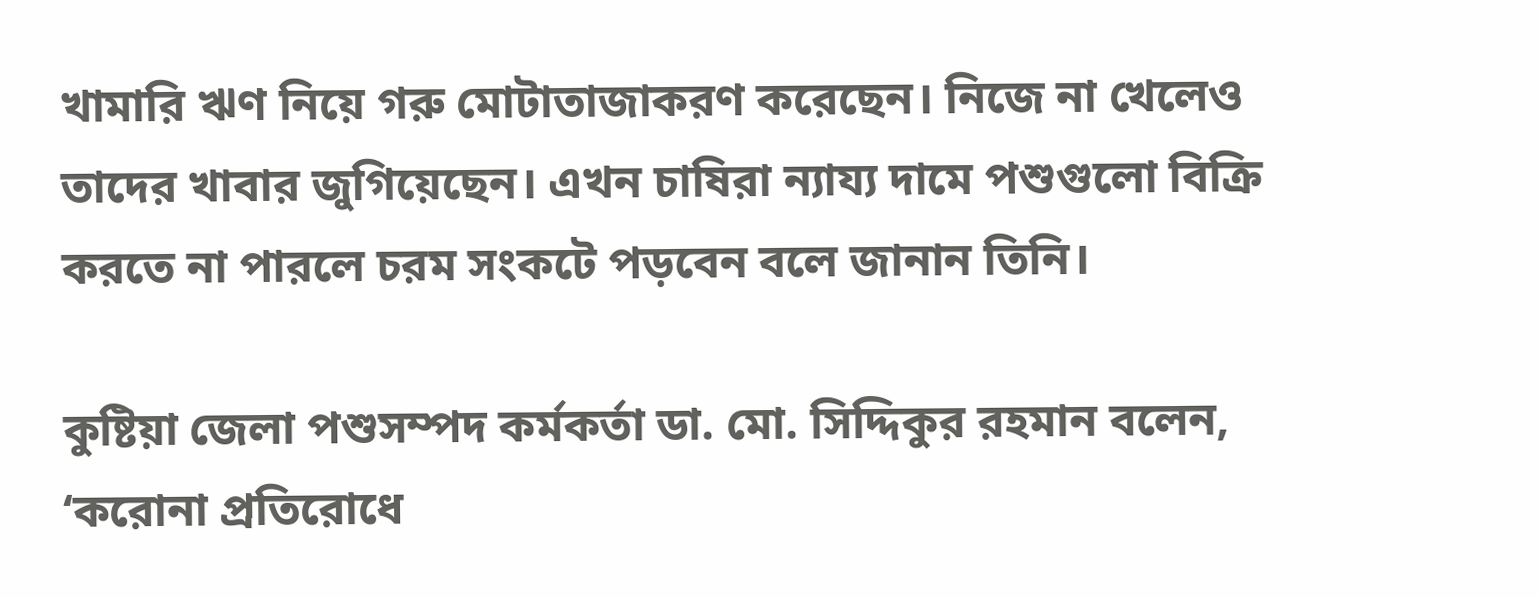খামারি ঋণ নিয়ে গরু মোটাতাজাকরণ করেছেন। নিজে না খেলেও তাদের খাবার জুগিয়েছেন। এখন চাষিরা ন্যায্য দামে পশুগুলো বিক্রি করতে না পারলে চরম সংকটে পড়বেন বলে জানান তিনি।

কুষ্টিয়া জেলা পশুসম্পদ কর্মকর্তা ডা. মো. সিদ্দিকুর রহমান বলেন, ‘করোনা প্রতিরোধে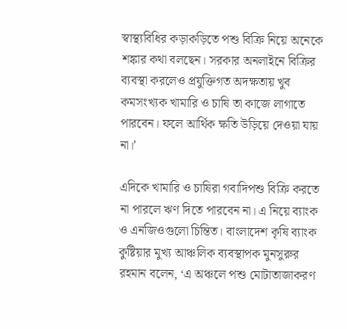স্বাস্থ্যবিধির কড়াকড়িতে পশু বিক্রি নিয়ে অনেকে শঙ্কার কথা বলছেন। সরকার অনলাইনে বিক্রির ব্যবস্থা করলেও প্রযুক্তিগত অদক্ষতায় খুব কমসংখ্যক খামারি ও চাষি তা কাজে লাগাতে পারবেন। ফলে আর্থিক ক্ষতি উড়িয়ে দেওয়া যায় না।’

এদিকে খামারি ও চাষিরা গবাদিপশু বিক্রি করতে না পারলে ঋণ দিতে পারবেন না। এ নিয়ে ব্যাংক ও এনজিওগুলো চিন্তিত। বাংলাদেশ কৃষি ব্যাংক কুষ্টিয়ার মুখ্য আঞ্চলিক ব্যবস্থাপক মুনসুরুর রহমান বলেন, ‘এ অঞ্চলে পশু মোটাতাজাকরণ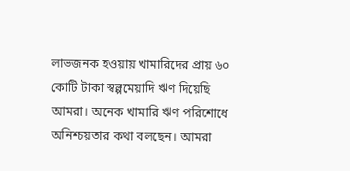লাভজনক হওয়ায় খামারিদের প্রায় ৬০ কোটি টাকা স্বল্পমেয়াদি ঋণ দিয়েছি আমরা। অনেক খামারি ঋণ পরিশোধে অনিশ্চয়তার কথা বলছেন। আমরা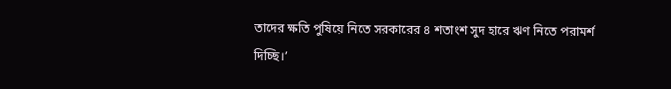তাদের ক্ষতি পুষিয়ে নিতে সরকারের ৪ শতাংশ সুদ হারে ঋণ নিতে পরামর্শ দিচ্ছি।’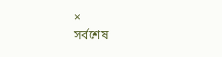×
সর্বশেষ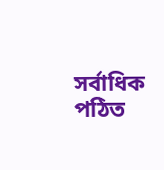সর্বাধিক পঠিত